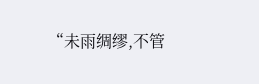“未雨绸缪,不管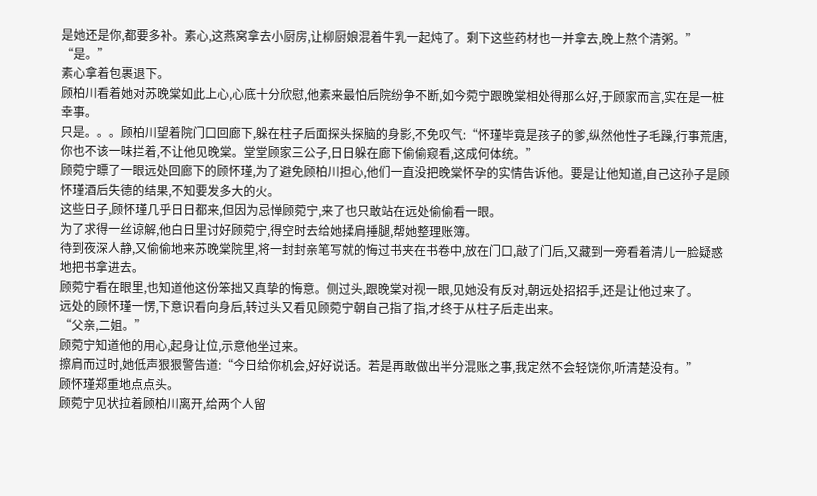是她还是你,都要多补。素心,这燕窝拿去小厨房,让柳厨娘混着牛乳一起炖了。剩下这些药材也一并拿去,晚上熬个清粥。”
“是。”
素心拿着包裹退下。
顾柏川看着她对苏晚棠如此上心,心底十分欣慰,他素来最怕后院纷争不断,如今菀宁跟晚棠相处得那么好,于顾家而言,实在是一桩幸事。
只是。。。顾柏川望着院门口回廊下,躲在柱子后面探头探脑的身影,不免叹气:“怀瑾毕竟是孩子的爹,纵然他性子毛躁,行事荒唐,你也不该一味拦着,不让他见晚棠。堂堂顾家三公子,日日躲在廊下偷偷窥看,这成何体统。”
顾菀宁瞟了一眼远处回廊下的顾怀瑾,为了避免顾柏川担心,他们一直没把晚棠怀孕的实情告诉他。要是让他知道,自己这孙子是顾怀瑾酒后失德的结果,不知要发多大的火。
这些日子,顾怀瑾几乎日日都来,但因为忌惮顾菀宁,来了也只敢站在远处偷偷看一眼。
为了求得一丝谅解,他白日里讨好顾菀宁,得空时去给她揉肩捶腿,帮她整理账簿。
待到夜深人静,又偷偷地来苏晚棠院里,将一封封亲笔写就的悔过书夹在书卷中,放在门口,敲了门后,又藏到一旁看着清儿一脸疑惑地把书拿进去。
顾菀宁看在眼里,也知道他这份笨拙又真挚的悔意。侧过头,跟晚棠对视一眼,见她没有反对,朝远处招招手,还是让他过来了。
远处的顾怀瑾一愣,下意识看向身后,转过头又看见顾菀宁朝自己指了指,才终于从柱子后走出来。
“父亲,二姐。”
顾菀宁知道他的用心,起身让位,示意他坐过来。
擦肩而过时,她低声狠狠警告道:“今日给你机会,好好说话。若是再敢做出半分混账之事,我定然不会轻饶你,听清楚没有。”
顾怀瑾郑重地点点头。
顾菀宁见状拉着顾柏川离开,给两个人留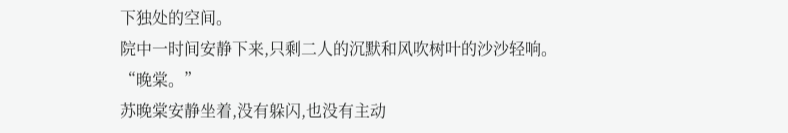下独处的空间。
院中一时间安静下来,只剩二人的沉默和风吹树叶的沙沙轻响。
“晚棠。”
苏晚棠安静坐着,没有躲闪,也没有主动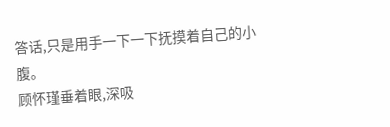答话,只是用手一下一下抚摸着自己的小腹。
顾怀瑾垂着眼,深吸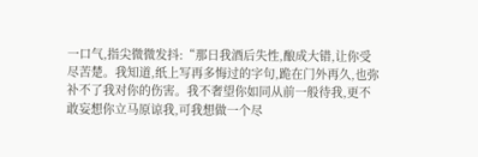一口气,指尖微微发抖:“那日我酒后失性,酿成大错,让你受尽苦楚。我知道,纸上写再多悔过的字句,跪在门外再久,也弥补不了我对你的伤害。我不奢望你如同从前一般待我,更不敢妄想你立马原谅我,可我想做一个尽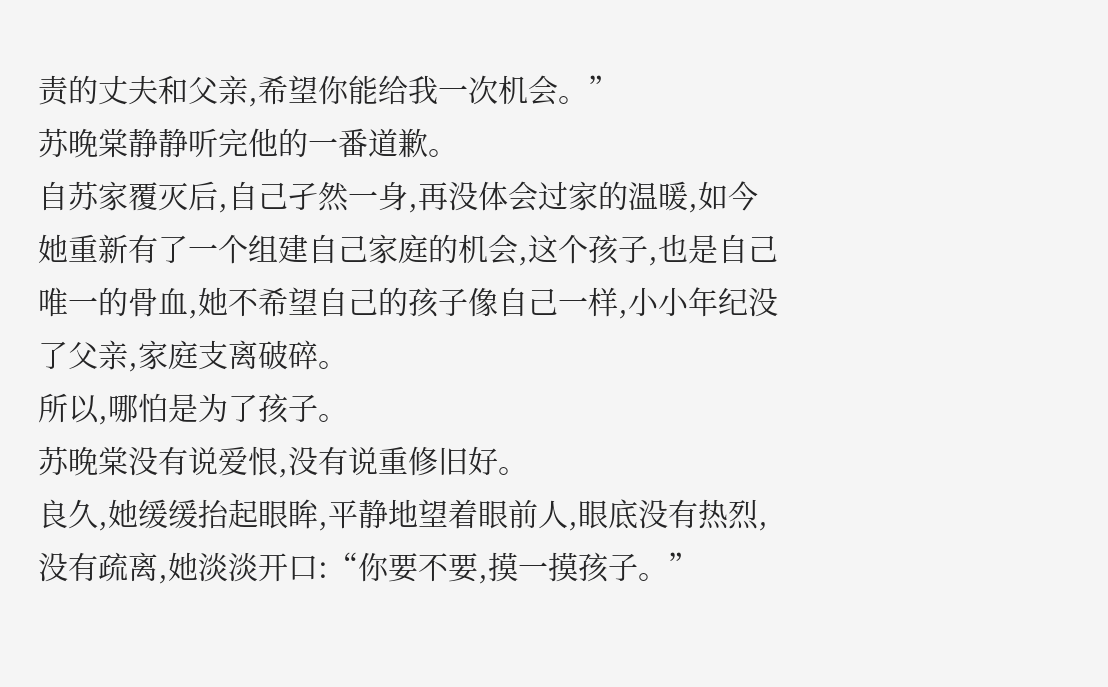责的丈夫和父亲,希望你能给我一次机会。”
苏晚棠静静听完他的一番道歉。
自苏家覆灭后,自己孑然一身,再没体会过家的温暖,如今她重新有了一个组建自己家庭的机会,这个孩子,也是自己唯一的骨血,她不希望自己的孩子像自己一样,小小年纪没了父亲,家庭支离破碎。
所以,哪怕是为了孩子。
苏晚棠没有说爱恨,没有说重修旧好。
良久,她缓缓抬起眼眸,平静地望着眼前人,眼底没有热烈,没有疏离,她淡淡开口:“你要不要,摸一摸孩子。”